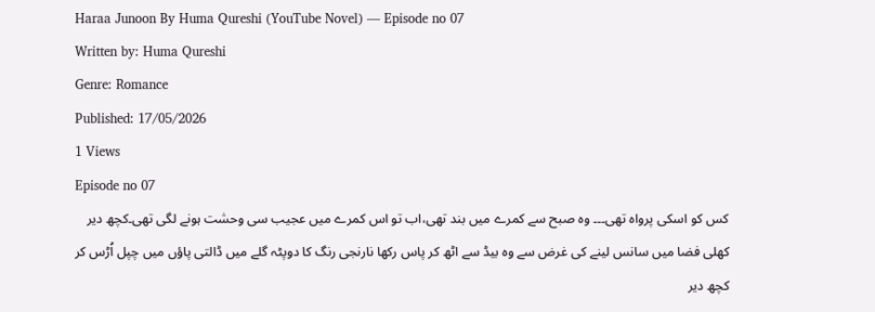Haraa Junoon By Huma Qureshi (YouTube Novel) — Episode no 07
Written by: Huma Qureshi
Genre: Romance
Published: 17/05/2026
1 Views
Episode no 07
کس کو اسکی پرواہ تھی۔۔۔ وہ صبح سے کمرے میں بند تھی،اب تو اس کمرے میں عجیب سی وحشت ہونے لگی تھی۔کچھ دیر کھلی فضا میں سانس لینے کی غرض سے وہ بیڈ سے اٹھ کر پاس رکھا نارنجی رنگ کا دوپٹہ گلے میں ڈالتی پاؤں میں چپل اُڑس کر کچھ دیر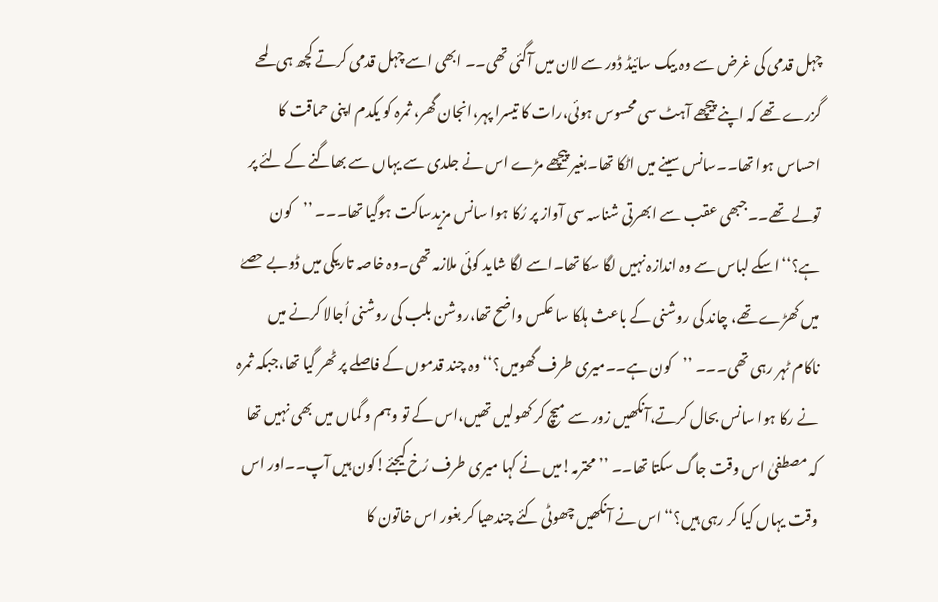چہل قدمی کی غرض سے وہ بیک سائیڈ ڈور سے لان میں آگئی تھی۔۔ ابھی اسے چہل قدمی کرتے کچھ ہی لمحے گزرے تھے کہ اپنے پیچھے آہٹ سی محسوس ہوئی،رات کا تیسرا پہر،انجان گھر، ثمرہ کو یکدم اپنی حماقت کا احساس ہوا تھا۔۔سانس سینے میں اٹکا تھا۔بغیر پیچھے مڑے اس نے جلدی سے یہاں سے بھاگنے کے لئے پر تولے تھے۔۔جبھی عقب سے ابھرتی شناسہ سی آواز پر رُکا ہوا سانس مزیدساکت ہوگیا تھا۔۔۔ ’’کون ہے؟‘‘اسکے لباس سے وہ اندازہ نہیں لگا سکا تھا۔اسے لگا شاید کوئی ملازمہ تھی۔وہ خاصہ تاریکی میں ڈوبے حصےٰ میں کھڑے تھے، چاند کی روشنی کے باعث ہلکا سا عکس واضح تھا،روشن بلب کی روشنی اُجالا کرنے میں ناکام ٹہر رہی تھی۔۔۔ ’’کون ہے۔۔میری طرف گھومیں؟‘‘وہ چند قدموں کے فاصلے پر ٹھر گیا تھا،جبکہ ثمرہ نے رکا ہوا سانس بحال کرتے،آنکھیں زور سے میچ کر کھولیں تھیں،اس کے تو وہم و گماں میں بھی نہیں تھا کہ مصطفیٰ اس وقت جاگ سکتا تھا۔۔ ’’محترمہ!میں نے کہا میری طرف رُخ کیجئے!کون ہیں آپ۔۔اور اس وقت یہاں کیا کر رہی ہیں؟‘‘اس نے آنکھیں چھوٹی کئے چندھیا کر بغور اس خاتون کا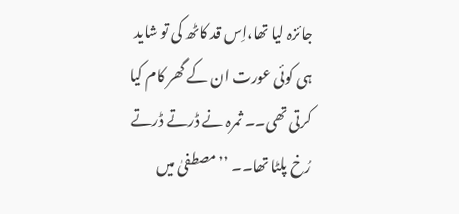جائزہ لیا تھا،اِس قد کاٹھ کی تو شاید ہی کوئی عورت ان کے گھر کام کیا کرتی تھی۔۔ ثمرہ نے ڈرتے ڈرتے رُخ پلٹا تھا۔۔ ’’مصطفیٰ میں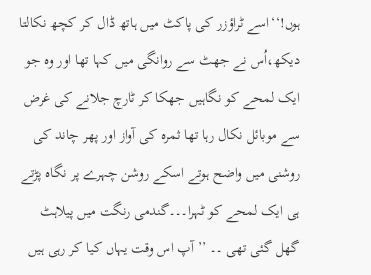ہوں!‘‘اسے ٹراؤزر کی پاکٹ میں ہاتھ ڈال کر کچھ نکالتا دیکھ،اُس نے جھٹ سے روانگی میں کہا تھا اور وہ جو ایک لمحے کو نگاہیں جھکا کر ٹارچ جلانے کی غرض سے موبائل نکال رہا تھا ثمرہ کی آواز اور پھر چاند کی روشنی میں واضح ہوتے اسکے روشن چہرے پر نگاہ پڑتے ہی ایک لمحے کو ٹہرا۔۔۔گندمی رنگت میں پیلاہٹ گھل گئی تھی ۔۔ ’’آپ اس وقت یہاں کیا کر رہی ہیں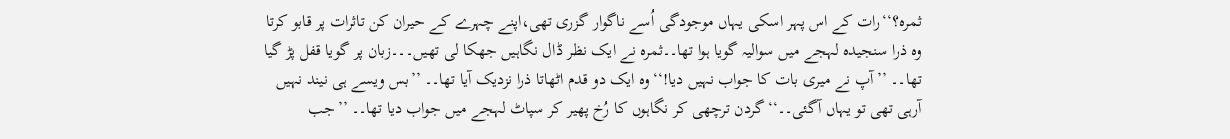ثمرہ؟‘‘رات کے اس پہر اسکی یہاں موجودگی اُسے ناگوار گزری تھی،اپنے چہرے کے حیران کن تاثرات پر قابو کرتا وہ ذرا سنجیدہ لہجے میں سوالیہ گویا ہوا تھا۔۔ثمرہ نے ایک نظر ڈال نگاہیں جھکا لی تھیں۔۔۔زبان پر گویا قفل پڑ گیا تھا۔۔ ’’آپ نے میری بات کا جواب نہیں دیا!‘‘وہ ایک دو قدم اٹھاتا ذرا نزدیک آیا تھا۔۔ ’’بس ویسے ہی نیند نہیں آرہی تھی تو یہاں آگئی۔۔‘‘گردن ترچھی کر نگاہوں کا رُخ پھیر کر سپاٹ لہجے میں جواب دیا تھا۔۔ ’’جب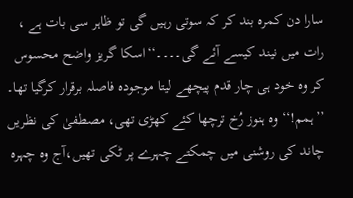سارا دن کمرہ بند کر کہ سوتی رہیں گی تو ظاہر سی بات ہے ، رات میں نیند کیسے آئے گی۔۔۔۔‘‘اسکا گریز واضح محسوس کر وہ خود ہی چار قدم پیچھے لیتا موجودہ فاصلہ برقرار کرگیا تھا۔ ’’ہمم!‘‘وہ ہنوز رُخ ترچھا کئے کھڑی تھی، مصطفیٰ کی نظریں چاند کی روشنی میں چمکتے چہرے پر ٹکی تھیں،آج وہ چہرہ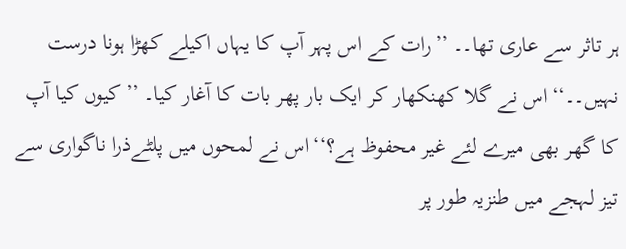ہر تاثر سے عاری تھا۔۔ ’’رات کے اس پہر آپ کا یہاں اکیلے کھڑا ہونا درست نہیں۔۔‘‘اس نے گلا کھنکھار کر ایک بار پھر بات کا آغار کیا۔ ’’کیوں کیا آپ کا گھر بھی میرے لئے غیر محفوظ ہے؟‘‘اس نے لمحوں میں پلٹےذرا ناگواری سے تیز لہجے میں طنزیہ طور پر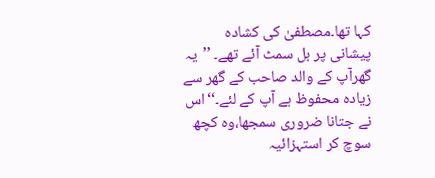کہا تھا۔مصطفیٰ کی کشادہ پیشانی پر بل سمٹ آئے تھے۔ ’’یہ گھرآپ کے والد صاحب کے گھر سے زیادہ محفوظ ہے آپ کے لئے۔‘‘اس نے جتانا ضروری سمجھا،وہ کچھ سوچ کر استہزائیہ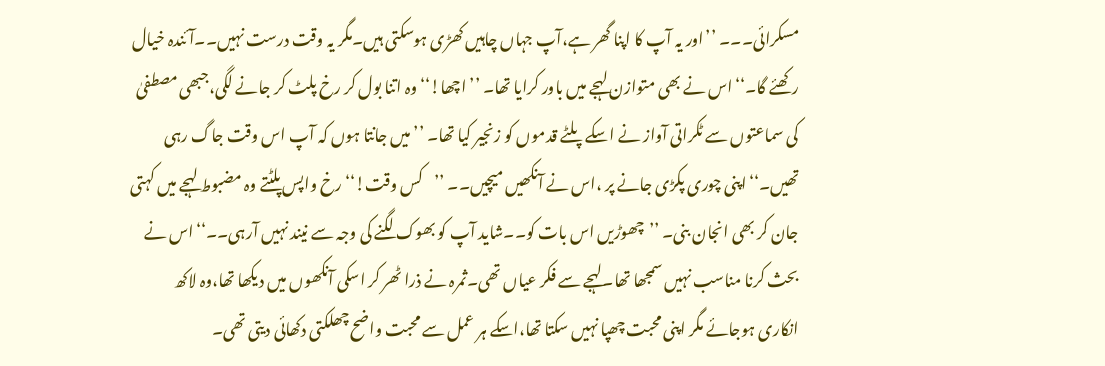مسکرائی۔۔۔ ’’اور یہ آپ کا اپنا گھر ہے،آپ جہاں چاہیں کھڑی ہوسکتی ہیں۔مگر یہ وقت درست نہیں۔۔آئندہ خیال رکھئے گا۔‘‘اس نے بھی متوازن لہجے میں باور کرایا تھا۔ ’’اچھا!‘‘وہ اتنا بول کر رخ پلٹ کر جانے لگی،جبھی مصطفیٰ کی سماعتوں سے ٹکراتی آواز نے اسکے پلٹے قدموں کو زنجیر کیا تھا۔ ’’میں جانتا ہوں کہ آپ اس وقت جاگ رہی تھیں۔‘‘اپنی چوری پکڑی جانے پر ،اس نے آنکھیں میچیں۔۔ ’’کس وقت!‘‘رخ واپس پلٹتے وہ مضبوط لہجے میں کہتی جان کر بھی انجان بنی۔ ’’چھوڑیں اس بات کو۔۔شاید آپ کو بھوک لگنے کی وجہ سے نیند نہیں آرہی۔۔‘‘اس نے بحث کرنا مناسب نہیں سمجھا تھا۔لہجے سے فکر عیاں تھی۔ثمرہ نے ذرا ٹھر کر اسکی آنکھوں میں دیکھا تھا،وہ لاکھ انکاری ہوجائے مگر اپنی محبت چھپا نہیں سکتا تھا،اسکے ہر عمل سے محبت واضح چھلکتی دکھائی دیتی تھی۔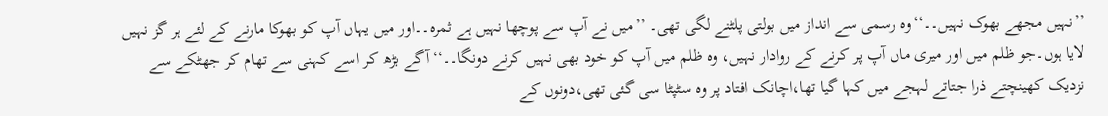’’نہیں مجھے بھوک نہیں۔۔‘‘وہ رسمی سے انداز میں بولتی پلٹنے لگی تھی۔ ’’میں نے آپ سے پوچھا نہیں ہے ثمرہ۔۔اور میں یہاں آپ کو بھوکا مارنے کے لئے ہر گز نہیں لایا ہوں۔جو ظلم میں اور میری ماں آپ پر کرنے کے روادار نہیں، وہ ظلم میں آپ کو خود بھی نہیں کرنے دونگا۔۔‘‘آگے بڑھ کر اسے کہنی سے تھام کر جھٹکے سے نزدیک کھینچتے ذرا جتاتے لہجے میں کہا گیا تھا،اچانک افتاد پر وہ سٹپٹا سی گئی تھی،دونوں کے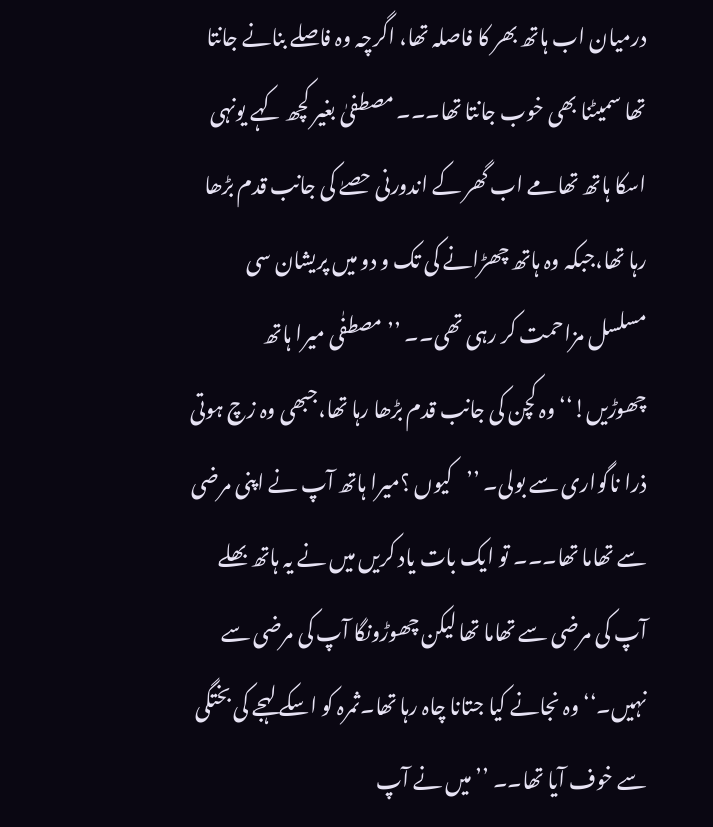درمیان اب ہاتھ بھر کا فاصلہ تھا، اگرچہ وہ فاصلے بنانے جانتا تھا سمیٹنا بھی خوب جانتا تھا۔۔۔ مصطفیٰ بغیر کچھ کہے یونہی اسکا ہاتھ تھامے اب گھر کے اندورنی حصےٰ کی جانب قدم بڑھا رہا تھا،جبکہ وہ ہاتھ چھڑانے کی تک و دو میں پریشان سی مسلسل مزاحمت کر رہی تھی۔۔ ’’مصطفٰی میرا ہاتھ چھوڑیں!‘‘وہ کچن کی جانب قدم بڑھا رہا تھا،جبھی وہ زچ ہوتی ذرا ناگواری سے بولی۔ ’’کیوں ؟میرا ہاتھ آپ نے اپنی مرضی سے تھاما تھا۔۔۔ تو ایک بات یاد کریں میں نے یہ ہاتھ بھلے آپ کی مرضی سے تھاما تھا لیکن چھوڑونگا آپ کی مرضی سے نہیں۔‘‘وہ نجانے کیا جتانا چاہ رہا تھا۔ثمرہ کو اسکے لہجے کی بختگی سے خوف آیا تھا۔۔ ’’میں نے آپ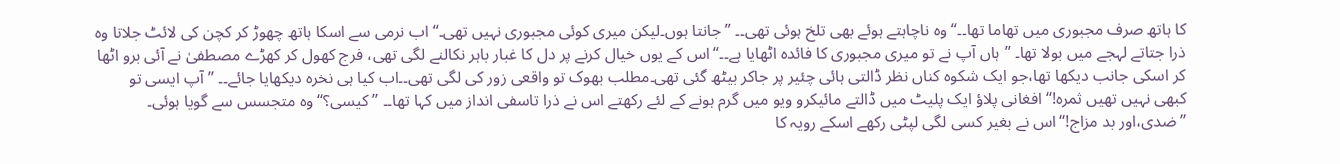کا ہاتھ صرف مجبوری میں تھاما تھا۔۔‘‘وہ ناچاہتے ہوئے بھی تلخ ہوئی تھی۔۔ ’’جانتا ہوں۔لیکن میری کوئی مجبوری نہیں تھی۔‘‘اب نرمی سے اسکا ہاتھ چھوڑ کر کچن کی لائٹ جلاتا وہ ذرا جتاتے لہجے میں بولا تھا۔ ’’ہاں آپ نے تو میری مجبوری کا فائدہ اٹھایا ہے۔۔‘‘اس کے یوں خیال کرنے پر دل کا غبار باہر نکالنے لگی تھی، فرج کھول کر کھڑے مصطفیٰ نے آئی برو اٹھا کر اسکی جانب دیکھا تھا،جو ایک شکوہ کناں نظر ڈالتی ہائی چئیر پر جاکر بیٹھ گئی تھی۔مطلب بھوک تو واقعی زور کی لگی تھی۔۔اب کیا ہی نخرہ دیکھایا جائے۔۔ ’’آپ ایسی تو کبھی نہیں تھیں ثمرہ!‘‘ افغانی پلاؤ ایک پلیٹ میں ڈالتے مائیکرو ویو میں گرم ہونے کے لئے رکھتے اس نے ذرا تاسفی انداز میں کہا تھا۔۔ ’’ کیسی؟‘‘وہ متجسس سے گویا ہوئی۔ ’’ضدی،اور بد مزاج!‘‘اس نے بغیر کسی لگی لپٹی رکھے اسکے رویہ کا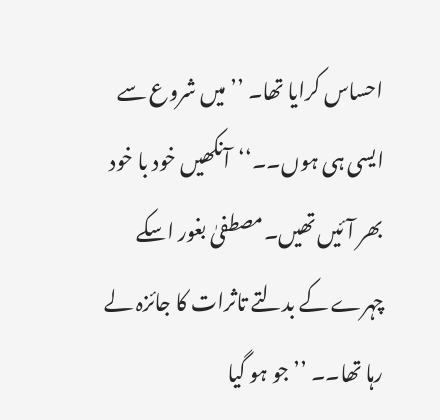احساس کرایا تھا۔ ’’میں شروع سے ایسی ہی ہوں۔۔‘‘آنکھیں خود با خود بھر آئیں تھیں۔مصطفیٰ بغور اسکے چہرے کے بدلتے تاثرات کا جائزہ لے رہا تھا۔۔ ’’جو ہو گیا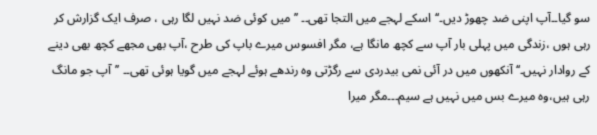سو گیا۔۔آپ اپنی ضد چھوڑ دیں۔‘‘اسکے لہجے میں التجا تھی۔۔ ’’میں کوئی ضد نہیں لگا رہی ، صرف ایک گزارش کر رہی ہوں ،زندگی میں پہلی بار آپ سے کچھ مانگا ہے، مگر افسوس میرے باپ کی طرح ،آپ بھی مجھے کچھ بھی دینے کے روادار نہیں۔‘‘آنکھوں میں در آئی نمی بیدردی سے رگڑتی وہ رندھے ہوئے لہجے میں گویا ہوئی تھی۔۔ ’’آپ جو مانگ رہی ہیں،وہ میرے بس میں نہیں ہے سیم۔۔۔مگر میرا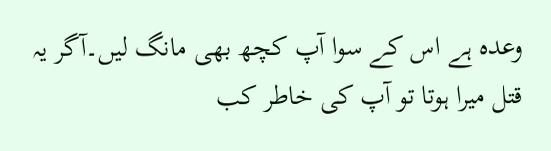وعدہ ہے اس کے سوا آپ کچھ بھی مانگ لیں۔آگر یہ قتل میرا ہوتا تو آپ کی خاطر کب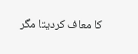کا معاف کردیتا مگر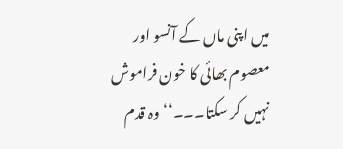میں اپنی ماں کے آنسو اور معصوم بھائی کا خون فراموش نہیں کر سکتا۔۔۔‘‘وہ قدم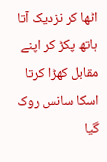اٹھا کر نزدیک آتا ہاتھ پکڑ کر اپنے مقابل کھڑا کرتا اسکا سانس روک گیا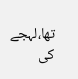تھا،لہجے کی